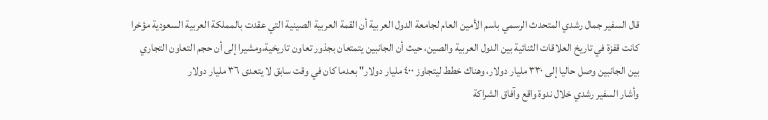قال السفير جمال رشدي المتحدث الرسمي باسم الأمين العام لجامعة الدول العربية أن القمة العربية الصينية التي عقدت بالمملكة العربية السعودية مؤخرا كانت قفزة في تاريخ العلاقات الثنائية بين الدول العربية والصين، حيث أن الجانبين يتمتعان بجذور تعاون تاريخية،ومشيرا إلى أن حجم التعاون التجاري بين الجانبين وصل حاليا إلى ٣٣٠ مليار دولار، وهناك خطط ليتجاوز ٤٠٠ مليار دولار" بعدما كان في وقت سابق لا يتعدى ٣٦ مليار دولار
وأشار السفير رشدي خلال ندوة واقع وآفاق الشراكة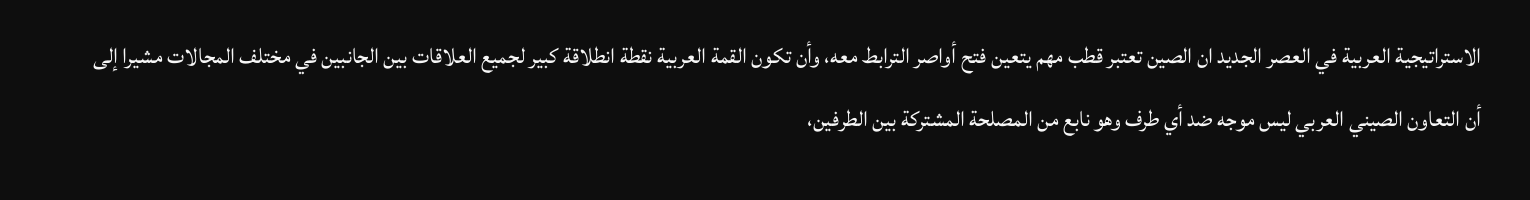الاستراتيجية العربية في العصر الجديد ان الصين تعتبر قطب مهم يتعين فتح أواصر الترابط معه، وأن تكون القمة العربية نقطة انطلاقة كبير لجميع العلاقات بين الجانبين في مختلف المجالات مشيرا إلى أن التعاون الصيني العربي ليس موجه ضد أي طرف وهو نابع من المصلحة المشتركة بين الطرفين،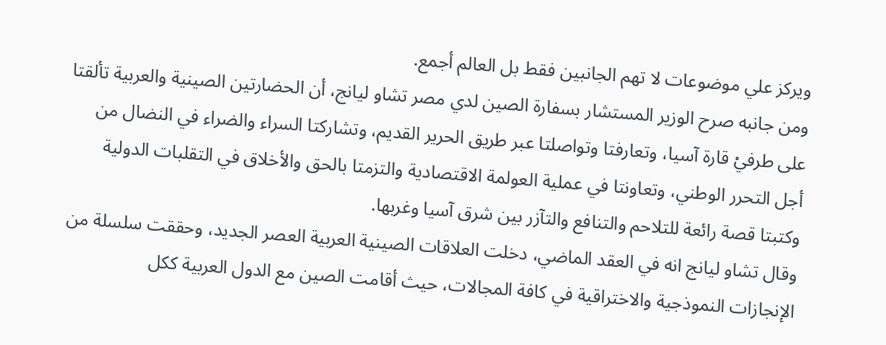ويركز علي موضوعات لا تهم الجانبين فقط بل العالم أجمع.
ومن جانبه صرح الوزير المستشار بسفارة الصين لدي مصر تشاو ليانج، أن الحضارتين الصينية والعربية تألقتا على طرفيْ قارة آسيا، وتعارفتا وتواصلتا عبر طريق الحرير القديم، وتشاركتا السراء والضراء في النضال من أجل التحرر الوطني، وتعاونتا في عملية العولمة الاقتصادية والتزمتا بالحق والأخلاق في التقلبات الدولية وكتبتا قصة رائعة للتلاحم والتنافع والتآزر بين شرق آسيا وغربها.
وقال تشاو ليانج انه في العقد الماضي، دخلت العلاقات الصينية العربية العصر الجديد، وحققت سلسلة من الإنجازات النموذجية والاختراقية في كافة المجالات، حيث أقامت الصين مع الدول العربية ككل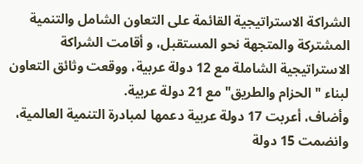الشراكة الاستراتيجية القائمة على التعاون الشامل والتنمية المشتركة والمتجهة نحو المستقبل، و أقامت الشراكة الاستراتيجية الشاملة مع 12 دولة عربية، ووقعت وثائق التعاون لبناء "الحزام والطريق" مع 21 دولة عربية.
وأضاف، أعربت 17 دولة عربية دعمها لمبادرة التنمية العالمية، وانضمت 15 دولة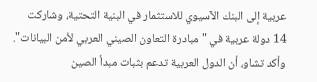عربية إلى البنك الآسيوي للاستثمار في البنية التحتية، وشاركت 14 دولة عربية في "مبادرة التعاون الصيني العربي لأمن البيانات".
وأكد تشاو، أن الدول العربية تدعم بثبات مبدأ الصين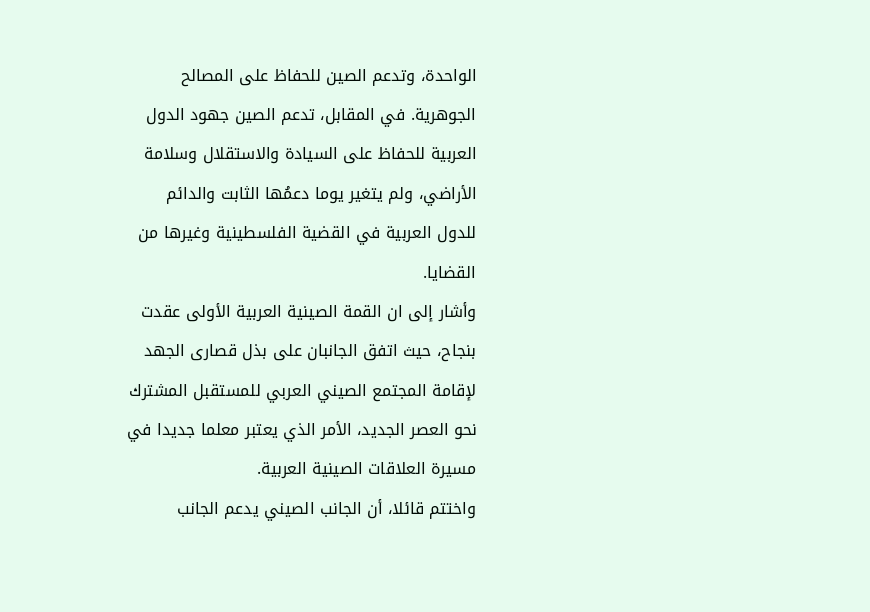الواحدة، وتدعم الصين للحفاظ على المصالح الجوهرية. في المقابل، تدعم الصين جهود الدول العربية للحفاظ على السيادة والاستقلال وسلامة الأراضي، ولم يتغير يوما دعمُها الثابت والدائم للدول العربية في القضية الفلسطينية وغيرها من القضايا.
وأشار إلى ان القمة الصينية العربية الأولى عقدت بنجاح، حيث اتفق الجانبان على بذل قصارى الجهد لإقامة المجتمع الصيني العربي للمستقبل المشترك نحو العصر الجديد، الأمر الذي يعتبر معلما جديدا في مسيرة العلاقات الصينية العربية.
واختتم قائلا، أن الجانب الصيني يدعم الجانب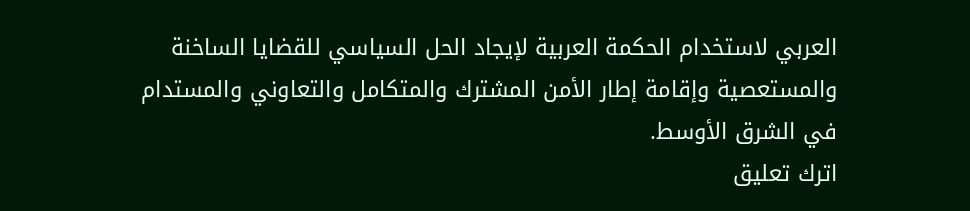العربي لاستخدام الحكمة العربية لإيجاد الحل السياسي للقضايا الساخنة والمستعصية وإقامة إطار الأمن المشترك والمتكامل والتعاوني والمستدام في الشرق الأوسط.
اترك تعليق